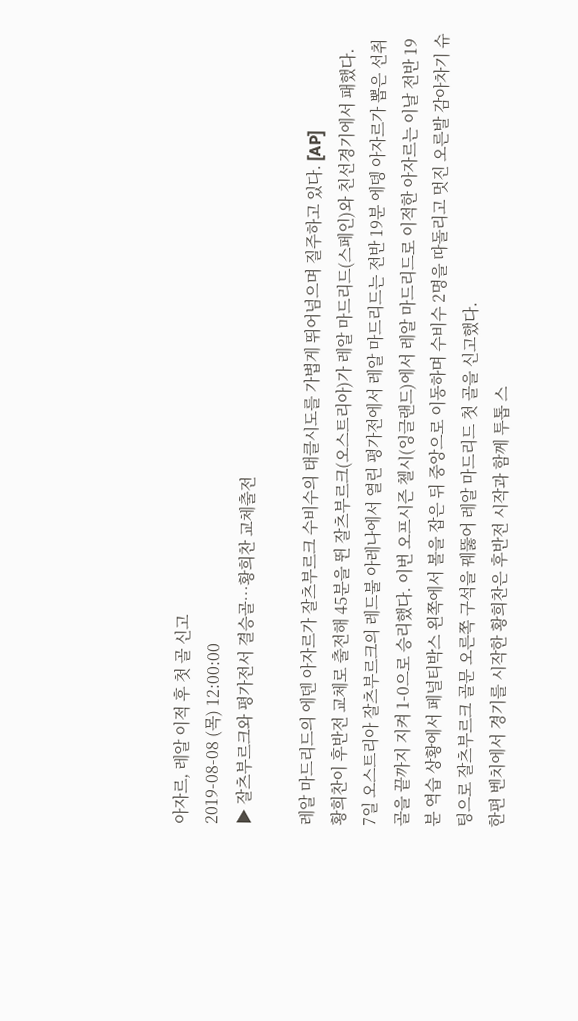아자르, 레알 이적 후 첫 골 신고
2019-08-08 (목) 12:00:00
▶ 잘츠부르크와 평가전서 결승골…황희찬 교체출전

레알 마드리드의 에덴 아자르가 잘츠부르크 수비수의 태클시도를 가볍게 뛰어넘으며 질주하고 있다. [AP]
황희찬이 후반전 교체로 출전해 45분을 뛴 잘츠부르크(오스트리아)가 레알 마드리드(스페인)와 친선경기에서 패했다.
7일 오스트리아 잘츠부르크의 레드불 아레나에서 열린 평가전에서 레알 마드리드는 전반 19분 에뎅 아자르가 뽑은 선취골을 끝까지 지켜 1-0으로 승리했다. 이번 오프시즌 첼시(잉글랜드)에서 레알 마드리드로 이적한 아자르는 이날 전반 19분 역습 상황에서 페널티박스 왼쪽에서 볼을 잡은 뒤 중앙으로 이동하며 수비수 2명을 따돌리고 멋진 오른발 감아차기 슈팅으로 잘츠부르크 골문 오른쪽 구석을 꿰뚫어 레알 마드리드 첫 골을 신고했다.
한편 벤치에서 경기를 시작한 황희찬은 후반전 시작과 함께 투톱 스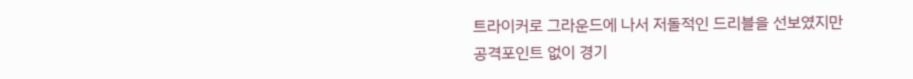트라이커로 그라운드에 나서 저돌적인 드리블을 선보였지만 공격포인트 없이 경기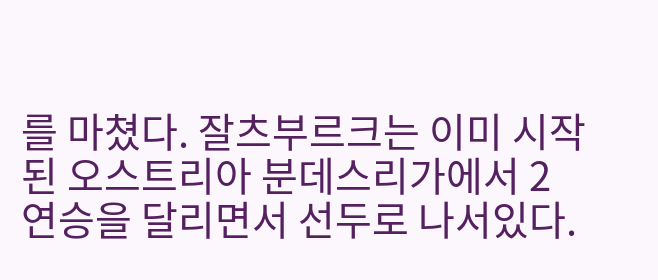를 마쳤다. 잘츠부르크는 이미 시작된 오스트리아 분데스리가에서 2연승을 달리면서 선두로 나서있다.